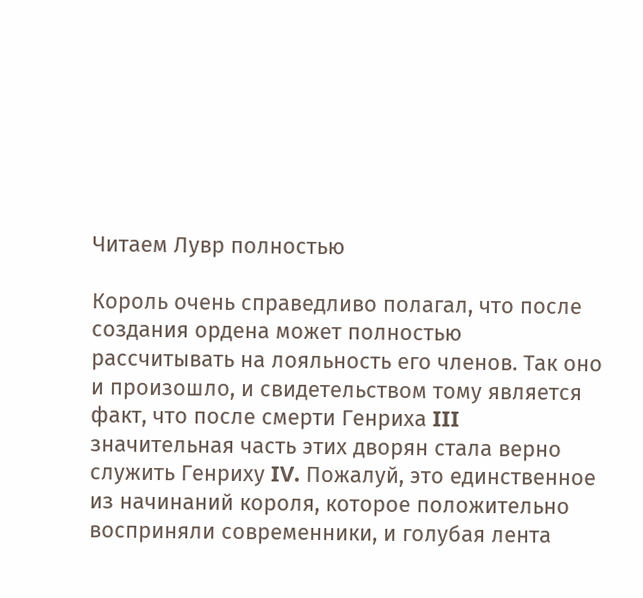Читаем Лувр полностью

Король очень справедливо полагал, что после создания ордена может полностью рассчитывать на лояльность его членов. Так оно и произошло, и свидетельством тому является факт, что после смерти Генриха III значительная часть этих дворян стала верно служить Генриху IV. Пожалуй, это единственное из начинаний короля, которое положительно восприняли современники, и голубая лента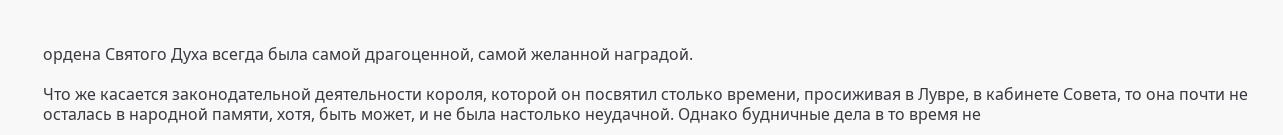ордена Святого Духа всегда была самой драгоценной, самой желанной наградой.

Что же касается законодательной деятельности короля, которой он посвятил столько времени, просиживая в Лувре, в кабинете Совета, то она почти не осталась в народной памяти, хотя, быть может, и не была настолько неудачной. Однако будничные дела в то время не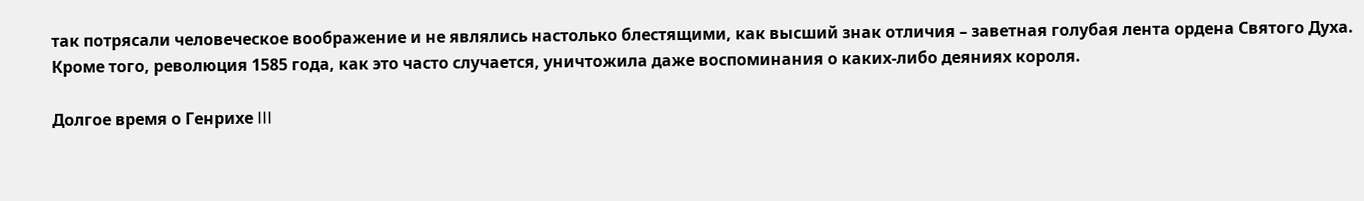так потрясали человеческое воображение и не являлись настолько блестящими, как высший знак отличия – заветная голубая лента ордена Святого Духа. Кроме того, революция 1585 года, как это часто случается, уничтожила даже воспоминания о каких-либо деяниях короля.

Долгое время о Генрихе III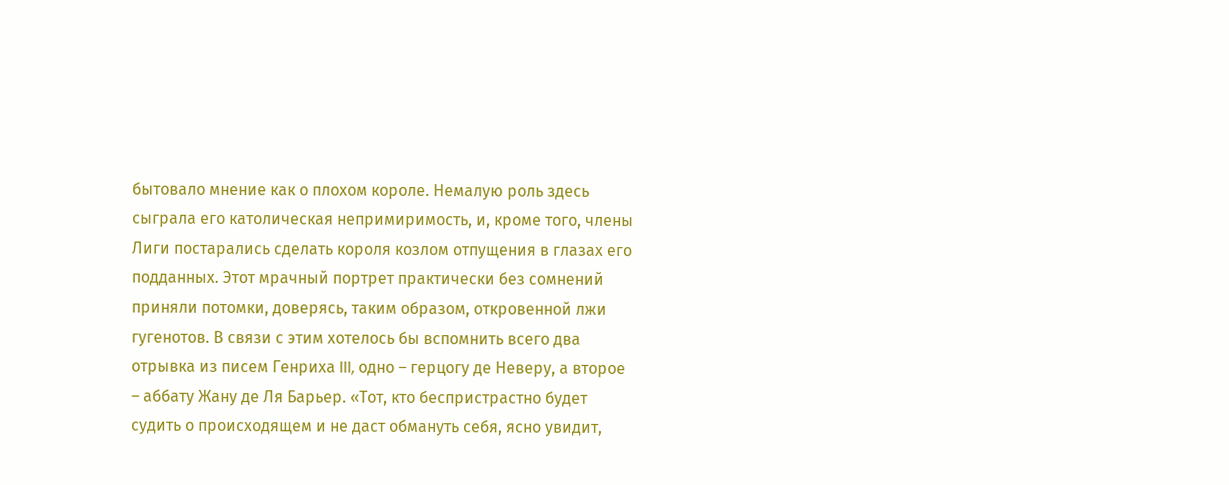бытовало мнение как о плохом короле. Немалую роль здесь сыграла его католическая непримиримость, и, кроме того, члены Лиги постарались сделать короля козлом отпущения в глазах его подданных. Этот мрачный портрет практически без сомнений приняли потомки, доверясь, таким образом, откровенной лжи гугенотов. В связи с этим хотелось бы вспомнить всего два отрывка из писем Генриха III, одно – герцогу де Неверу, а второе – аббату Жану де Ля Барьер. «Тот, кто беспристрастно будет судить о происходящем и не даст обмануть себя, ясно увидит,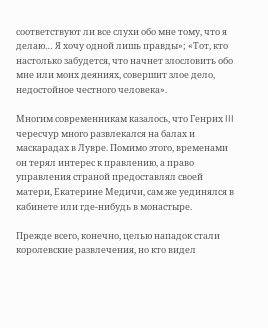соответствуют ли все слухи обо мне тому, что я делаю… Я хочу одной лишь правды»; «Тот, кто настолько забудется, что начнет злословить обо мне или моих деяниях, совершит злое дело, недостойное честного человека».

Многим современникам казалось, что Генрих III чересчур много развлекался на балах и маскарадах в Лувре. Помимо этого, временами он терял интерес к правлению, а право управления страной предоставлял своей матери, Екатерине Медичи, сам же уединялся в кабинете или где-нибудь в монастыре.

Прежде всего, конечно, целью нападок стали королевские развлечения, но кто видел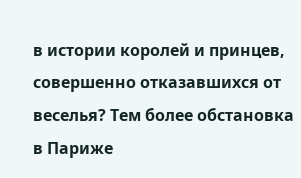в истории королей и принцев, совершенно отказавшихся от веселья? Тем более обстановка в Париже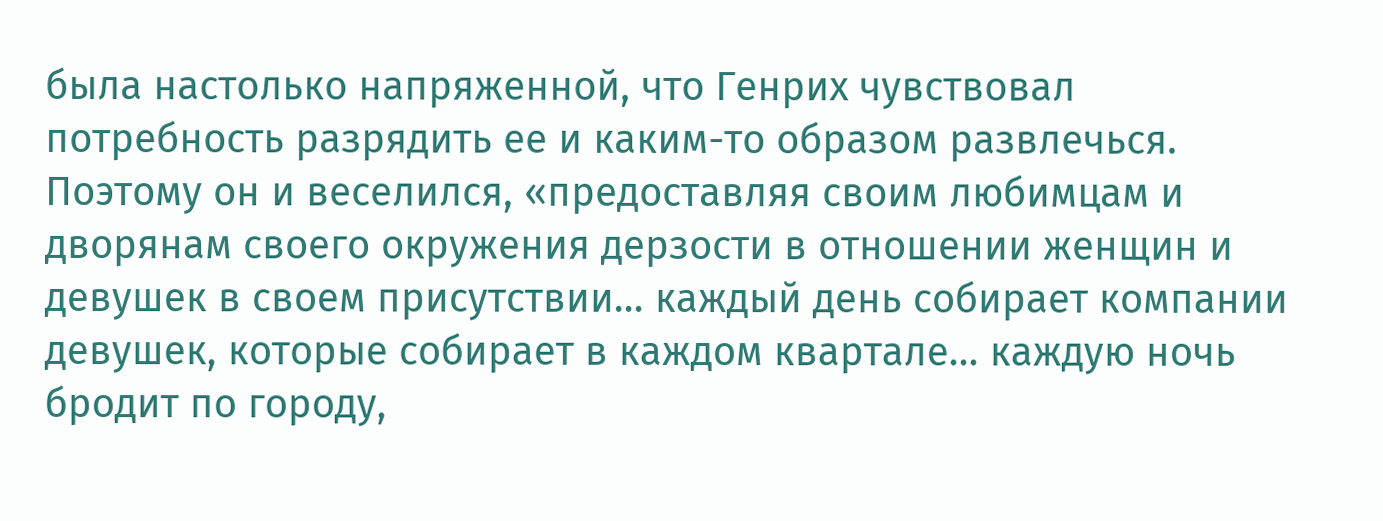была настолько напряженной, что Генрих чувствовал потребность разрядить ее и каким-то образом развлечься. Поэтому он и веселился, «предоставляя своим любимцам и дворянам своего окружения дерзости в отношении женщин и девушек в своем присутствии… каждый день собирает компании девушек, которые собирает в каждом квартале… каждую ночь бродит по городу,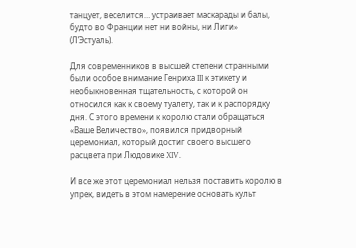танцует, веселится… устраивает маскарады и балы, будто во Франции нет ни войны, ни Лиги» (Л’Эстуаль).

Для современников в высшей степени странными были особое внимание Генриха III к этикету и необыкновенная тщательность, с которой он относился как к своему туалету, так и к распорядку дня. С этого времени к королю стали обращаться «Ваше Величество», появился придворный церемониал, который достиг своего высшего расцвета при Людовике XIV.

И все же этот церемониал нельзя поставить королю в упрек, видеть в этом намерение основать культ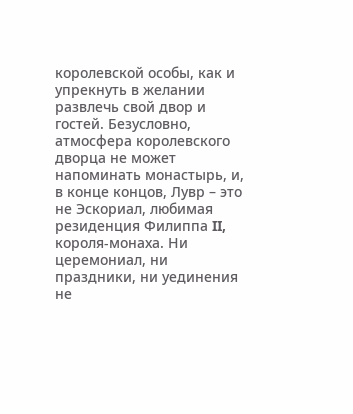королевской особы, как и упрекнуть в желании развлечь свой двор и гостей. Безусловно, атмосфера королевского дворца не может напоминать монастырь, и, в конце концов, Лувр – это не Эскориал, любимая резиденция Филиппа II, короля-монаха. Ни церемониал, ни праздники, ни уединения не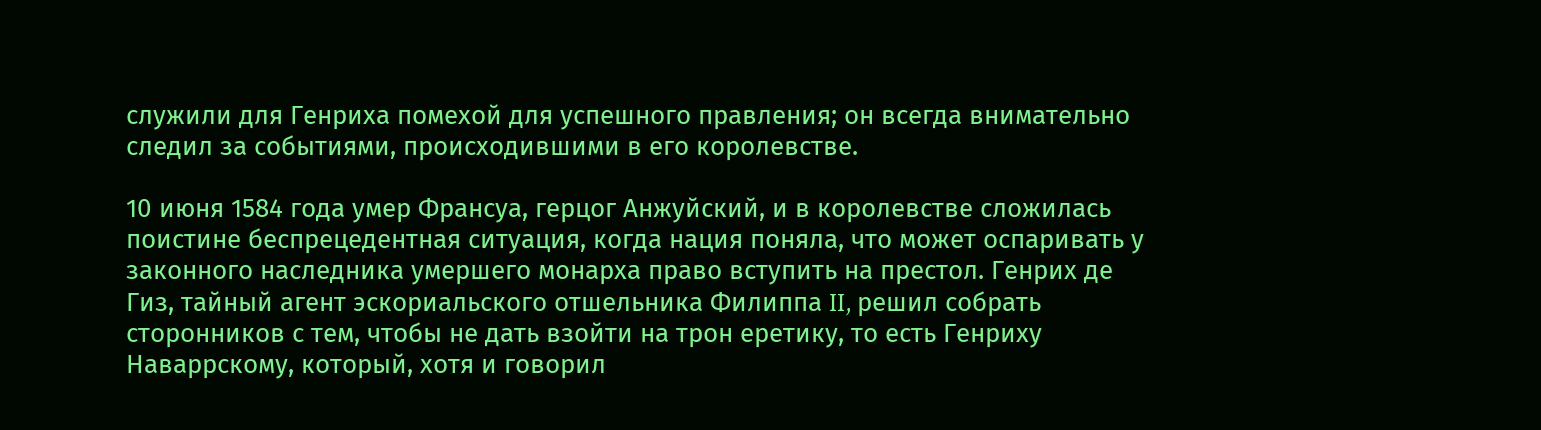служили для Генриха помехой для успешного правления; он всегда внимательно следил за событиями, происходившими в его королевстве.

10 июня 1584 года умер Франсуа, герцог Анжуйский, и в королевстве сложилась поистине беспрецедентная ситуация, когда нация поняла, что может оспаривать у законного наследника умершего монарха право вступить на престол. Генрих де Гиз, тайный агент эскориальского отшельника Филиппа II, решил собрать сторонников с тем, чтобы не дать взойти на трон еретику, то есть Генриху Наваррскому, который, хотя и говорил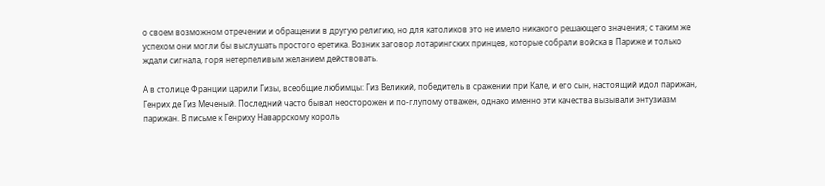о своем возможном отречении и обращении в другую религию, но для католиков это не имело никакого решающего значения; с таким же успехом они могли бы выслушать простого еретика. Возник заговор лотарингских принцев, которые собрали войска в Париже и только ждали сигнала, горя нетерпеливым желанием действовать.

А в столице Франции царили Гизы, всеобщие любимцы: Гиз Великий, победитель в сражении при Кале, и его сын, настоящий идол парижан, Генрих де Гиз Меченый. Последний часто бывал неосторожен и по-глупому отважен, однако именно эти качества вызывали энтузиазм парижан. В письме к Генриху Наваррскому король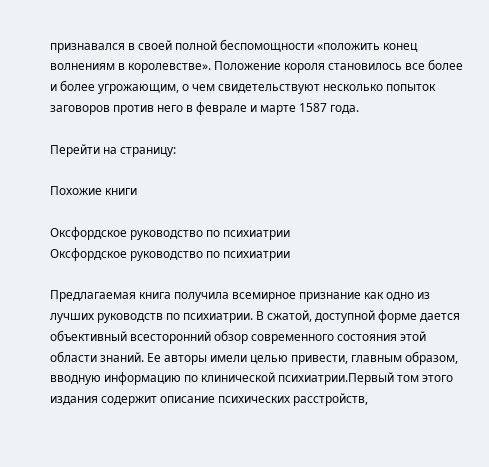признавался в своей полной беспомощности «положить конец волнениям в королевстве». Положение короля становилось все более и более угрожающим, о чем свидетельствуют несколько попыток заговоров против него в феврале и марте 1587 года.

Перейти на страницу:

Похожие книги

Оксфордское руководство по психиатрии
Оксфордское руководство по психиатрии

Предлагаемая книга получила всемирное признание как одно из лучших руководств по психиатрии. В сжатой, доступной форме дается объективный всесторонний обзор современного состояния этой области знаний. Ее авторы имели целью привести, главным образом, вводную информацию по клинической психиатрии.Первый том этого издания содержит описание психических расстройств,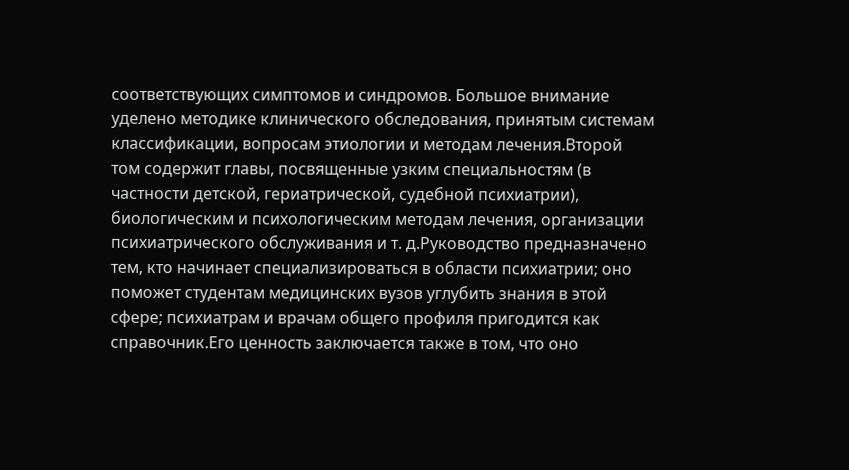соответствующих симптомов и синдромов. Большое внимание уделено методике клинического обследования, принятым системам классификации, вопросам этиологии и методам лечения.Второй том содержит главы, посвященные узким специальностям (в частности детской, гериатрической, судебной психиатрии), биологическим и психологическим методам лечения, организации психиатрического обслуживания и т. д.Руководство предназначено тем, кто начинает специализироваться в области психиатрии; оно поможет студентам медицинских вузов углубить знания в этой сфере; психиатрам и врачам общего профиля пригодится как справочник.Его ценность заключается также в том, что оно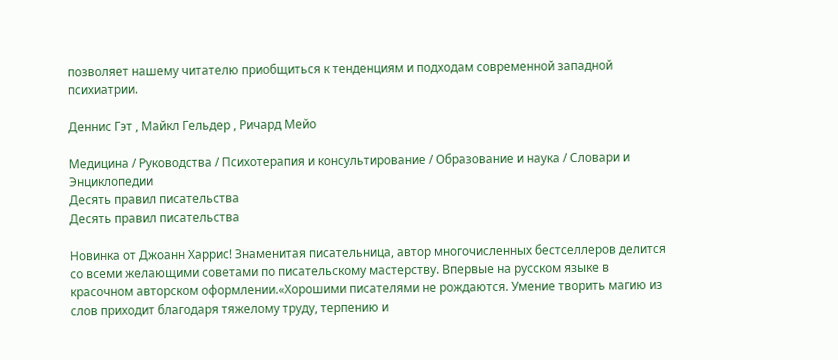позволяет нашему читателю приобщиться к тенденциям и подходам современной западной психиатрии.

Деннис Гэт , Майкл Гельдер , Ричард Мейо

Медицина / Руководства / Психотерапия и консультирование / Образование и наука / Словари и Энциклопедии
Десять правил писательства
Десять правил писательства

Новинка от Джоанн Харрис! Знаменитая писательница, автор многочисленных бестселлеров делится со всеми желающими советами по писательскому мастерству. Впервые на русском языке в красочном авторском оформлении.«Хорошими писателями не рождаются. Умение творить магию из слов приходит благодаря тяжелому труду, терпению и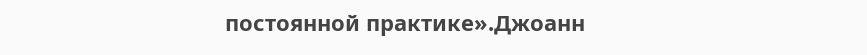постоянной практике».Джоанн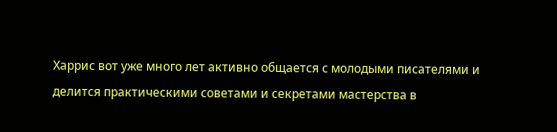Харрис вот уже много лет активно общается с молодыми писателями и делится практическими советами и секретами мастерства в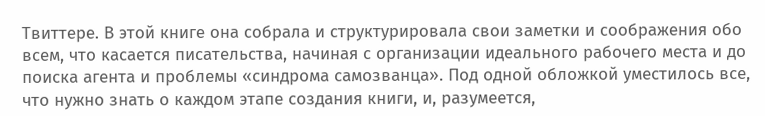Твиттере. В этой книге она собрала и структурировала свои заметки и соображения обо всем, что касается писательства, начиная с организации идеального рабочего места и до поиска агента и проблемы «синдрома самозванца». Под одной обложкой уместилось все, что нужно знать о каждом этапе создания книги, и, разумеется,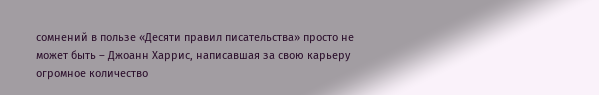сомнений в пользе «Десяти правил писательства» просто не может быть – Джоанн Харрис, написавшая за свою карьеру огромное количество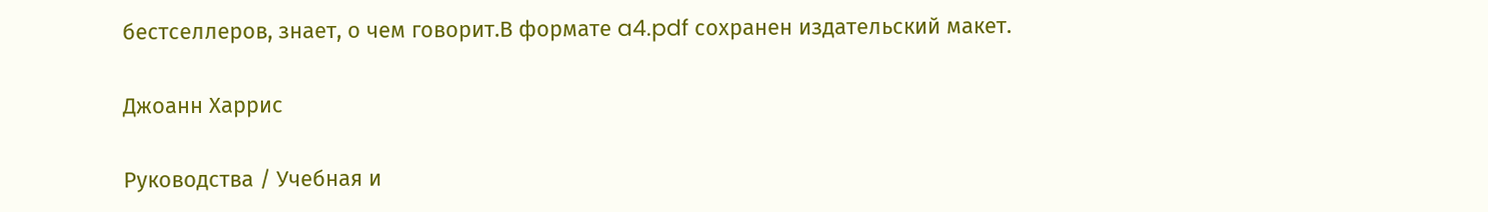бестселлеров, знает, о чем говорит.В формате a4.pdf сохранен издательский макет.

Джоанн Харрис

Руководства / Учебная и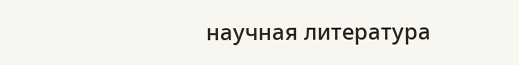научная литература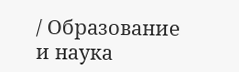/ Образование и наука